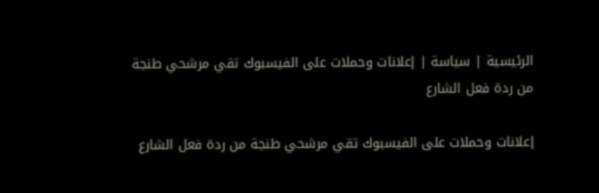الرئيسية | سياسة | إعلانات وحملات على الفيسبوك تقي مرشحي طنجة من ردة فعل الشارع

إعلانات وحملات على الفيسبوك تقي مرشحي طنجة من ردة فعل الشارع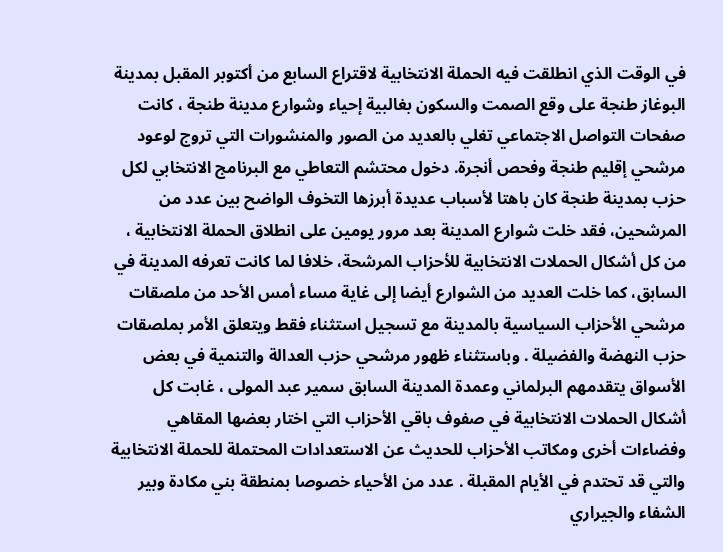في الوقت الذي انطلقت فيه الحملة الانتخابية لاقتراع السابع من أكتوبر المقبل بمدينة البوغاز طنجة على وقع الصمت والسكون بغالبية إحياء وشوارع مدينة طنجة ، كانت صفحات التواصل الاجتماعي تغلي بالعديد من الصور والمنشورات التي تروج لوعود مرشحي إقليم طنجة وفحص أنجرة. دخول محتشم التعاطي مع البرنامج الانتخابي لكل حزب بمدينة طنجة كان باهتا لأسباب عديدة أبرزها التخوف الواضح بين عدد من المرشحين، فقد خلت شوارع المدينة بعد مرور يومين على انطلاق الحملة الانتخابية ، من كل أشكال الحملات الانتخابية للأحزاب المرشحة، خلافا لما كانت تعرفه المدينة في السابق، كما خلت العديد من الشوارع أيضا إلى غاية مساء أمس الأحد من ملصقات مرشحي الأحزاب السياسية بالمدينة مع تسجيل استثناء فقط ويتعلق الأمر بملصقات حزب النهضة والفضيلة . وباستثناء ظهور مرشحي حزب العدالة والتنمية في بعض الأسواق يتقدمهم البرلماني وعمدة المدينة السابق سمير عبد المولى ، غابت كل أشكال الحملات الانتخابية في صفوف باقي الأحزاب التي اختار بعضها المقاهي وفضاءات أخرى ومكاتب الأحزاب للحديث عن الاستعدادات المحتملة للحملة الانتخابية والتي قد تحتدم في الأيام المقبلة . عدد من الأحياء خصوصا بمنطقة بني مكادة وبير الشفاء والجيراري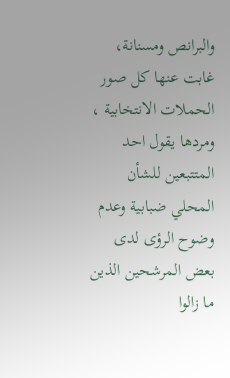والبرانص ومسنانة، غابت عنها كل صور الحملات الانتخابية ، ومردها يقول احد المتتبعين للشأن المحلي ضبابية وعدم وضوح الرؤى لدى بعض المرشحين الذين ما زالوا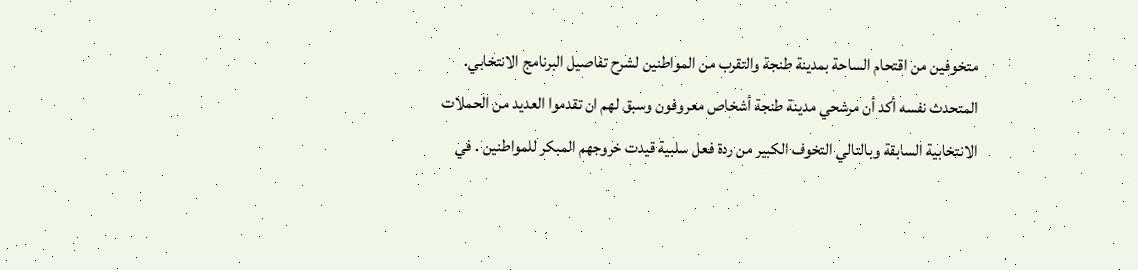متخوفين من اقتحام الساحة بمدينة طنجة والتقرب من المواطنين لشرح تفاصيل البرنامج الانتخابي. المتحدث نفسه أكد أن مرشحي مدينة طنجة أشخاص معروفون وسبق لهم ان تقدموا العديد من الحملات الانتخابية السابقة وبالتالي التخوف الكبير من ردة فعل سلبية قيدت خروجهم المبكر للمواطنين . في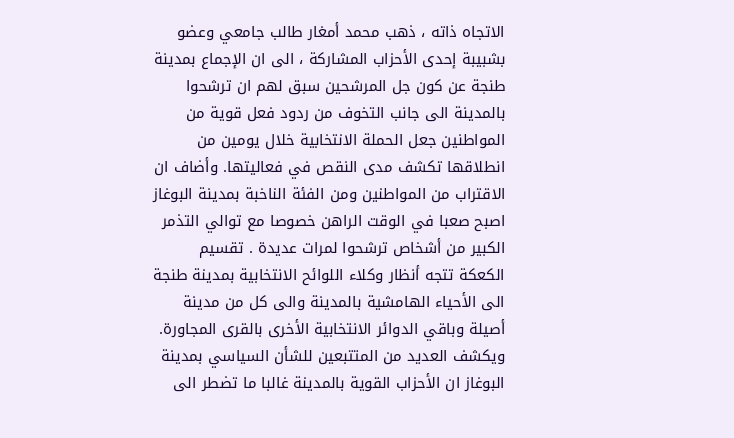الاتجاه ذاته ، ذهب محمد أمغار طالب جامعي وعضو بشبيبة إحدى الأحزاب المشاركة ، الى ان الإجماع بمدينة طنجة عن كون جل المرشحين سبق لهم ان ترشحوا بالمدينة الى جانب التخوف من ردود فعل قوية من المواطنين جعل الحملة الانتخابية خلال يومين من انطلاقها تكشف مدى النقص في فعاليتها. وأضاف ان الاقتراب من المواطنين ومن الفئة الناخبة بمدينة البوغاز اصبح صعبا في الوقت الراهن خصوصا مع توالي التذمر الكبير من أشخاص ترشحوا لمرات عديدة . تقسيم الكعكة تتجه أنظار وكلاء اللوائح الانتخابية بمدينة طنجة الى الأحياء الهامشية بالمدينة والى كل من مدينة أصيلة وباقي الدوائر الانتخابية الأخرى بالقرى المجاورة. ويكشف العديد من المتتبعين للشأن السياسي بمدينة البوغاز ان الأحزاب القوية بالمدينة غالبا ما تضطر الى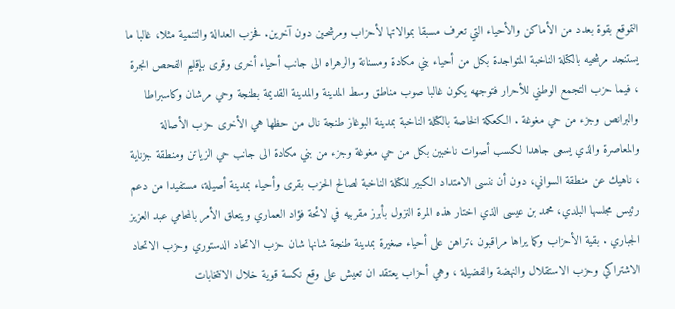التموقع بقوة بعدد من الأماكن والأحياء التي تعرف مسبقا بموالاتها لأحزاب ومرشحين دون آخرين. فحزب العدالة والتنمية مثلا، غالبا ما يستنجد مرشحيه بالكتلة الناخبة المتواجدة بكل من أحياء بني مكادة ومسنانة والرهراه الى جانب أحياء أخرى وقرى بإقليم الفحص انجرة ، فيما حزب التجمع الوطني للأحرار فتوجهه يكون غالبا صوب مناطق وسط المدينة والمدينة القديمة بطنجة وحي مرشان وكاسبراطا والبرانص وجزء من حي مغوغة . الكعكة الخاصة بالكتلة الناخبة بمدينة البوغاز طنجة نال من حظها هي الأخرى حزب الأصالة والمعاصرة والذي يسعى جاهدا لكسب أصوات ناخبين بكل من حي مغوغة وجزء من بني مكادة الى جانب حي الزياتن ومنطقة جزناية ، ناهيك عن منطقة السواني، دون أن ننسى الامتداد الكبير للكتلة الناخبة لصالح الحزب بقرى وأحياء بمدينة أصيلة، مستفيدا من دعم رئيس مجلسها البلدي، محمد بن عيسى الذي اختار هذه المرة النزول بأبرز مقربيه في لائحة فؤاد العماري ويتعلق الأمر بالمحامي عبد العزيز الجباري . بقية الأحزاب وكما يراها مراقبون ،تراهن على أحياء صغيرة بمدينة طنجة شانها شان حزب الاتحاد الدستوري وحزب الاتحاد الاشتراكي وحزب الاستقلال والنهضة والفضيلة ، وهي أحزاب يعتقد ان تعيش على وقع نكسة قوية خلال الانتخابات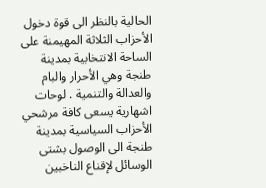الحالية بالنظر الى قوة دخول الأحزاب الثلاثة المهيمنة على الساحة الانتخابية بمدينة طنجة وهي الأحرار والبام والعدالة والتنمية . لوحات اشهارية يسعى كافة مرشحي الأحزاب السياسية بمدينة طنجة الى الوصول بشتى الوسائل لإقناع الناخبين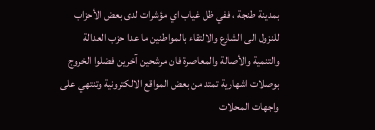بمدينة طنجة ، ففي ظل غياب اي مؤشرات لدى بعض الأحزاب للنزول الى الشارع والالتقاء بالمواطنين ما عدا حزب العدالة والتنمية والأصالة والمعاصرة فان مرشحين آخرين فضلوا الخروج بوصلات اشهارية تمتد من بعض المواقع الالكترونية وتنتهي على واجهات المحلات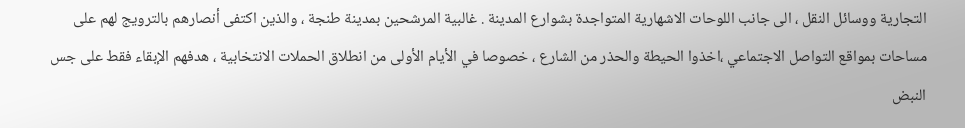التجارية ووسائل النقل ، الى جانب اللوحات الاشهارية المتواجدة بشوارع المدينة . غالبية المرشحين بمدينة طنجة ، والذين اكتفى أنصارهم بالترويج لهم على مساحات بمواقع التواصل الاجتماعي ،اخذوا الحيطة والحذر من الشارع ، خصوصا في الأيام الأولى من انطلاق الحملات الانتخابية ، هدفهم الإبقاء فقط على جس النبض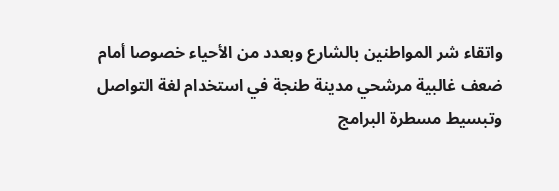واتقاء شر المواطنين بالشارع وبعدد من الأحياء خصوصا أمام ضعف غالبية مرشحي مدينة طنجة في استخدام لغة التواصل وتبسيط مسطرة البرامج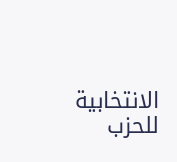الانتخابية للحزب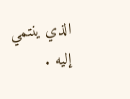الذي ينتمي إليه .